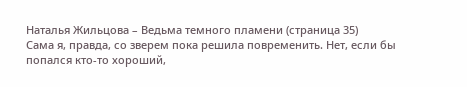Наталья Жильцова – Ведьма темного пламени (страница 35)
Сама я, правда, со зверем пока решила повременить. Нет, если бы попался кто-то хороший,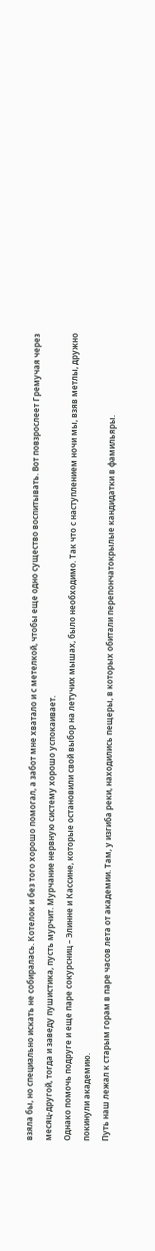взяла бы, но специально искать не собиралась. Котелок и без того хорошо помогал, а забот мне хватало и с метелкой, чтобы еще одно существо воспитывать. Вот повзрослеет Гремучая через месяц-другой, тогда и заведу пушистика, пусть мурчит. Мурчание нервную систему хорошо успокаивает.
Однако помочь подруге и еще паре сокурсниц – Элинне и Кассине, которые остановили свой выбор на летучих мышах, было необходимо. Так что с наступлением ночи мы, взяв метлы, дружно покинули академию.
Путь наш лежал к старым горам в паре часов лета от академии. Там, у изгиба реки, находились пещеры, в которых обитали перепончатокрылые кандидатки в фамильяры.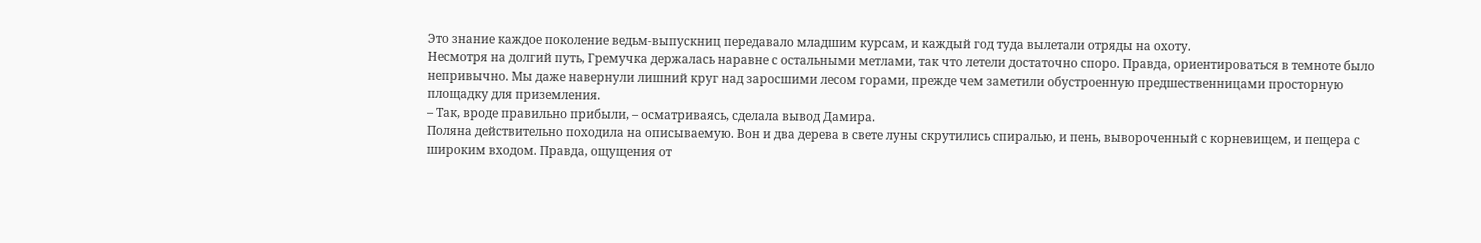Это знание каждое поколение ведьм-выпускниц передавало младшим курсам, и каждый год туда вылетали отряды на охоту.
Несмотря на долгий путь, Гремучка держалась наравне с остальными метлами, так что летели достаточно споро. Правда, ориентироваться в темноте было непривычно. Мы даже навернули лишний круг над заросшими лесом горами, прежде чем заметили обустроенную предшественницами просторную площадку для приземления.
– Так, вроде правильно прибыли, – осматриваясь, сделала вывод Дамира.
Поляна действительно походила на описываемую. Вон и два дерева в свете луны скрутились спиралью, и пень, вывороченный с корневищем, и пещера с широким входом. Правда, ощущения от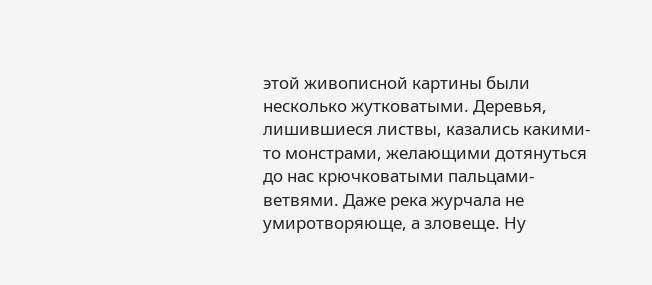этой живописной картины были несколько жутковатыми. Деревья, лишившиеся листвы, казались какими-то монстрами, желающими дотянуться до нас крючковатыми пальцами-ветвями. Даже река журчала не умиротворяюще, а зловеще. Ну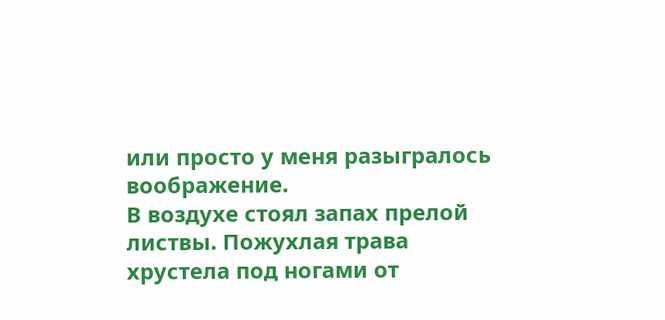или просто у меня разыгралось воображение.
В воздухе стоял запах прелой листвы. Пожухлая трава хрустела под ногами от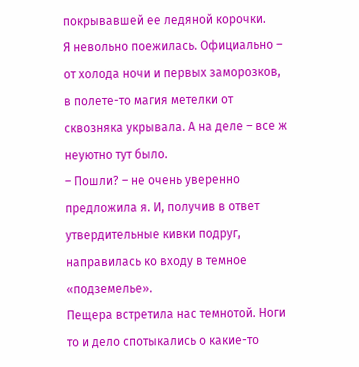покрывавшей ее ледяной корочки.
Я невольно поежилась. Официально – от холода ночи и первых заморозков, в полете-то магия метелки от сквозняка укрывала. А на деле – все ж неуютно тут было.
– Пошли? – не очень уверенно предложила я. И, получив в ответ утвердительные кивки подруг, направилась ко входу в темное «подземелье».
Пещера встретила нас темнотой. Ноги то и дело спотыкались о какие-то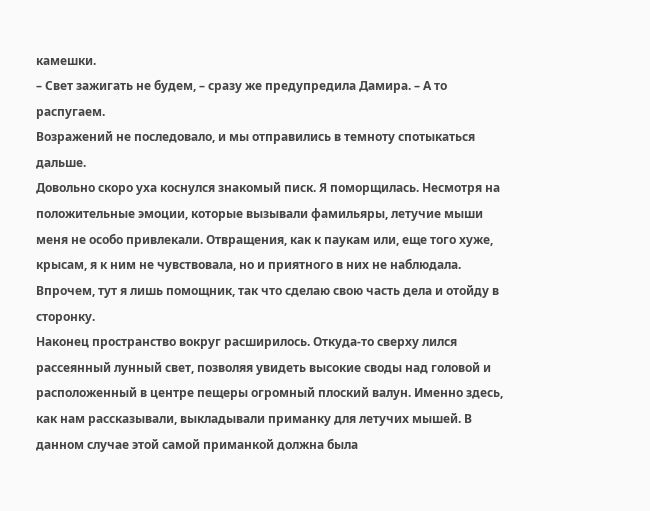камешки.
– Свет зажигать не будем, – сразу же предупредила Дамира. – А то распугаем.
Возражений не последовало, и мы отправились в темноту спотыкаться дальше.
Довольно скоро уха коснулся знакомый писк. Я поморщилась. Несмотря на положительные эмоции, которые вызывали фамильяры, летучие мыши меня не особо привлекали. Отвращения, как к паукам или, еще того хуже, крысам, я к ним не чувствовала, но и приятного в них не наблюдала.
Впрочем, тут я лишь помощник, так что сделаю свою часть дела и отойду в сторонку.
Наконец пространство вокруг расширилось. Откуда-то сверху лился рассеянный лунный свет, позволяя увидеть высокие своды над головой и расположенный в центре пещеры огромный плоский валун. Именно здесь, как нам рассказывали, выкладывали приманку для летучих мышей. В данном случае этой самой приманкой должна была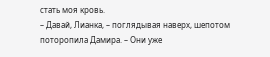стать моя кровь.
– Давай, Лианка, – поглядывая наверх, шепотом поторопила Дамира. – Они уже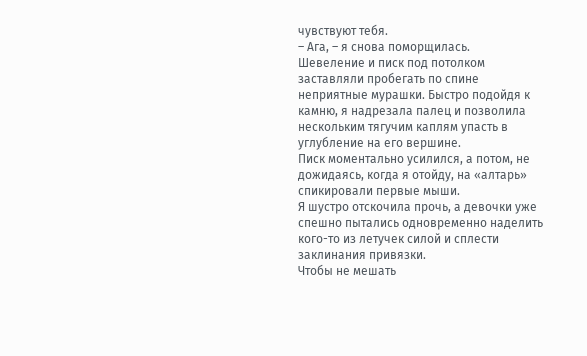чувствуют тебя.
– Ага, – я снова поморщилась.
Шевеление и писк под потолком заставляли пробегать по спине неприятные мурашки. Быстро подойдя к камню, я надрезала палец и позволила нескольким тягучим каплям упасть в углубление на его вершине.
Писк моментально усилился, а потом, не дожидаясь, когда я отойду, на «алтарь» спикировали первые мыши.
Я шустро отскочила прочь, а девочки уже спешно пытались одновременно наделить кого-то из летучек силой и сплести заклинания привязки.
Чтобы не мешать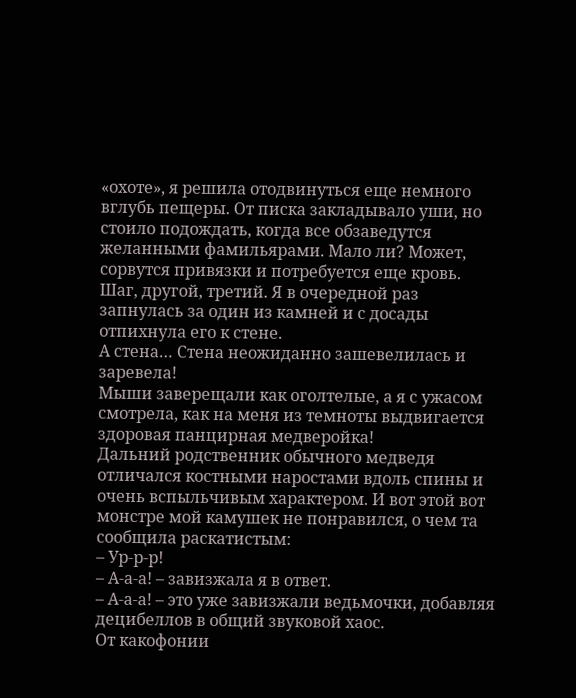«охоте», я решила отодвинуться еще немного вглубь пещеры. От писка закладывало уши, но стоило подождать, когда все обзаведутся желанными фамильярами. Мало ли? Может, сорвутся привязки и потребуется еще кровь.
Шаг, другой, третий. Я в очередной раз запнулась за один из камней и с досады отпихнула его к стене.
А стена… Стена неожиданно зашевелилась и заревела!
Мыши заверещали как оголтелые, а я с ужасом смотрела, как на меня из темноты выдвигается здоровая панцирная медверойка!
Дальний родственник обычного медведя отличался костными наростами вдоль спины и очень вспыльчивым характером. И вот этой вот монстре мой камушек не понравился, о чем та сообщила раскатистым:
– Ур-р-р!
– А-а-а! – завизжала я в ответ.
– А-а-а! – это уже завизжали ведьмочки, добавляя децибеллов в общий звуковой хаос.
От какофонии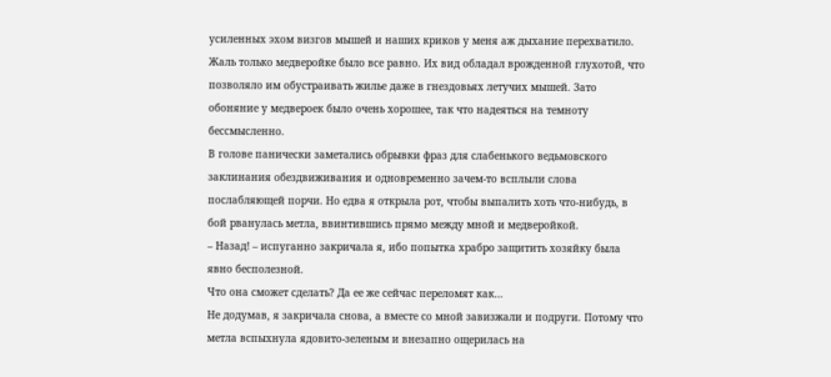усиленных эхом визгов мышей и наших криков у меня аж дыхание перехватило. Жаль только медверойке было все равно. Их вид обладал врожденной глухотой, что позволяло им обустраивать жилье даже в гнездовьях летучих мышей. Зато обоняние у медвероек было очень хорошее, так что надеяться на темноту бессмысленно.
В голове панически заметались обрывки фраз для слабенького ведьмовского заклинания обездвиживания и одновременно зачем-то всплыли слова послабляющей порчи. Но едва я открыла рот, чтобы выпалить хоть что-нибудь, в бой рванулась метла, ввинтившись прямо между мной и медверойкой.
– Назад! – испуганно закричала я, ибо попытка храбро защитить хозяйку была явно бесполезной.
Что она сможет сделать? Да ее же сейчас переломят как…
Не додумав, я закричала снова, а вместе со мной завизжали и подруги. Потому что метла вспыхнула ядовито-зеленым и внезапно ощерилась на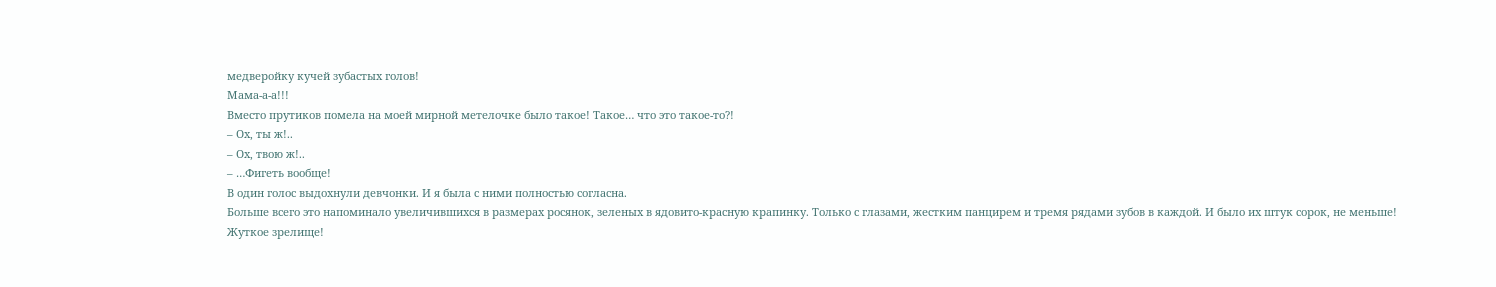медверойку кучей зубастых голов!
Мама-а-а!!!
Вместо прутиков помела на моей мирной метелочке было такое! Такое… что это такое-то?!
– Ох, ты ж!..
– Ох, твою ж!..
– …Фигеть вообще!
В один голос выдохнули девчонки. И я была с ними полностью согласна.
Больше всего это напоминало увеличившихся в размерах росянок, зеленых в ядовито-красную крапинку. Только с глазами, жестким панцирем и тремя рядами зубов в каждой. И было их штук сорок, не меньше!
Жуткое зрелище!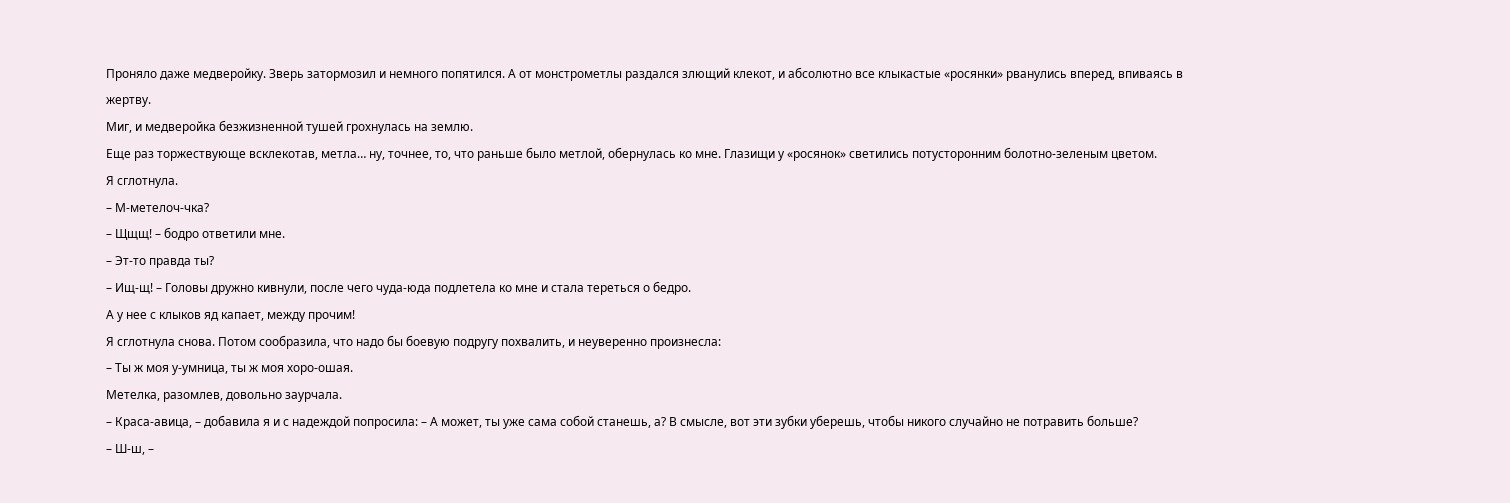Проняло даже медверойку. Зверь затормозил и немного попятился. А от монстрометлы раздался злющий клекот, и абсолютно все клыкастые «росянки» рванулись вперед, впиваясь в жертву.
Миг, и медверойка безжизненной тушей грохнулась на землю.
Еще раз торжествующе всклекотав, метла… ну, точнее, то, что раньше было метлой, обернулась ко мне. Глазищи у «росянок» светились потусторонним болотно-зеленым цветом.
Я сглотнула.
– М-метелоч-чка?
– Щщщ! – бодро ответили мне.
– Эт-то правда ты?
– Ищ-щ! – Головы дружно кивнули, после чего чуда-юда подлетела ко мне и стала тереться о бедро.
А у нее с клыков яд капает, между прочим!
Я сглотнула снова. Потом сообразила, что надо бы боевую подругу похвалить, и неуверенно произнесла:
– Ты ж моя у-умница, ты ж моя хоро-ошая.
Метелка, разомлев, довольно заурчала.
– Краса-авица, – добавила я и с надеждой попросила: – А может, ты уже сама собой станешь, а? В смысле, вот эти зубки уберешь, чтобы никого случайно не потравить больше?
– Ш-ш, –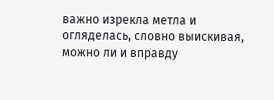важно изрекла метла и огляделась, словно выискивая, можно ли и вправду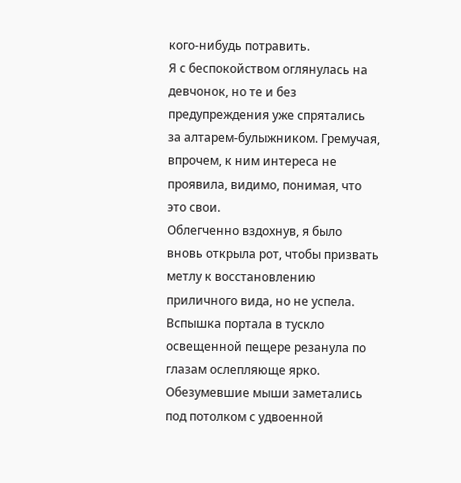кого-нибудь потравить.
Я с беспокойством оглянулась на девчонок, но те и без предупреждения уже спрятались за алтарем-булыжником. Гремучая, впрочем, к ним интереса не проявила, видимо, понимая, что это свои.
Облегченно вздохнув, я было вновь открыла рот, чтобы призвать метлу к восстановлению приличного вида, но не успела.
Вспышка портала в тускло освещенной пещере резанула по глазам ослепляюще ярко. Обезумевшие мыши заметались под потолком с удвоенной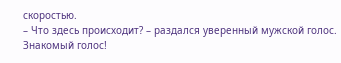скоростью.
– Что здесь происходит? – раздался уверенный мужской голос.
Знакомый голос!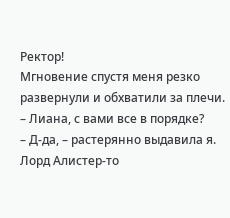Ректор!
Мгновение спустя меня резко развернули и обхватили за плечи.
– Лиана, с вами все в порядке?
– Д-да, – растерянно выдавила я.
Лорд Алистер-то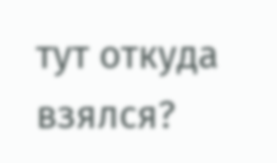тут откуда взялся?